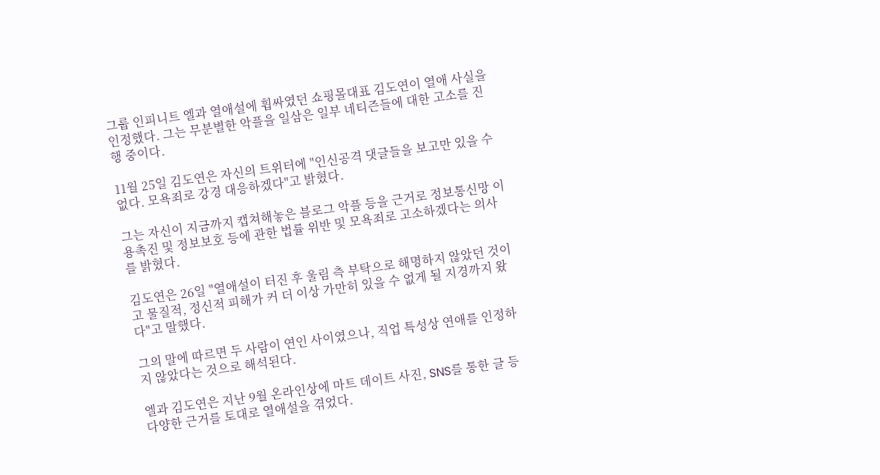그룹 인피니트 엘과 열애설에 휩싸였던 쇼핑몰대표 김도연이 열애 사실을 인정했다. 그는 무분별한 악플을 일삼은 일부 네티즌들에 대한 고소를 진행 중이다.

11월 25일 김도연은 자신의 트위터에 "인신공격 댓글들을 보고만 있을 수 없다. 모욕죄로 강경 대응하겠다"고 밝혔다.

그는 자신이 지금까지 캡쳐해놓은 블로그 악플 등을 근거로 정보통신망 이용촉진 및 정보보호 등에 관한 법률 위반 및 모욕죄로 고소하겠다는 의사를 밝혔다.

김도연은 26일 "열애설이 터진 후 울림 측 부탁으로 해명하지 않았던 것이고 물질적, 정신적 피해가 커 더 이상 가만히 있을 수 없게 될 지경까지 왔다"고 말했다.

그의 말에 따르면 두 사람이 연인 사이였으나, 직업 특성상 연애를 인정하지 않았다는 것으로 해석된다.

엘과 김도연은 지난 9월 온라인상에 마트 데이트 사진, SNS를 통한 글 등 다양한 근거를 토대로 열애설을 겪었다.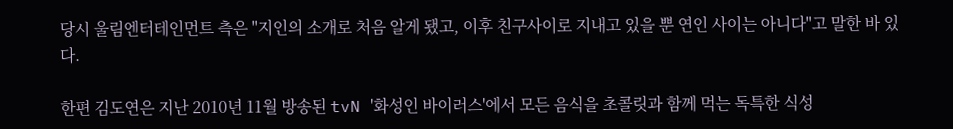당시 울림엔터테인먼트 측은 "지인의 소개로 처음 알게 됐고, 이후 친구사이로 지내고 있을 뿐 연인 사이는 아니다"고 말한 바 있다.

한편 김도연은 지난 2010년 11월 방송된 tvN '화성인 바이러스'에서 모든 음식을 초콜릿과 함께 먹는 독특한 식성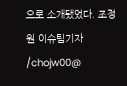으로 소개됐었다. 조정원 이슈팀기자 /chojw00@